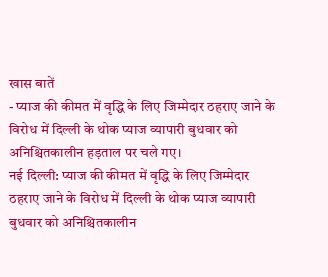खास बातें
- प्याज की कीमत में वृद्धि के लिए जिम्मेदार ठहराए जाने के विरोध में दिल्ली के थोक प्याज व्यापारी बुधवार को अनिश्चितकालीन हड़ताल पर चले गए।
नई दिल्ली: प्याज की कीमत में वृद्धि के लिए जिम्मेदार ठहराए जाने के विरोध में दिल्ली के थोक प्याज व्यापारी बुधवार को अनिश्चितकालीन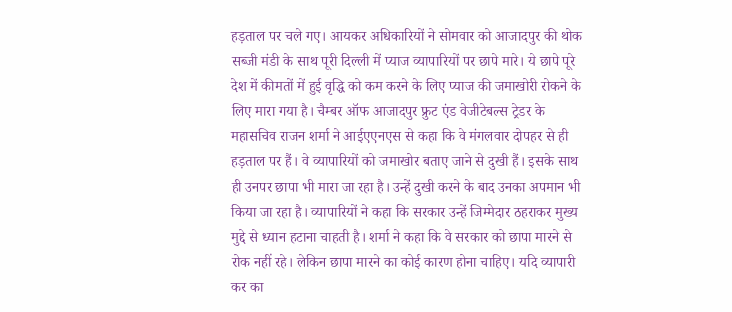हड़ताल पर चले गए। आयकर अधिकारियों ने सोमवार को आजादपुर की थोक सब्जी मंडी के साथ पूरी दिल्ली में प्याज व्यापारियों पर छापे मारे। ये छापे पूरे देश में कीमतों में हुई वृद्धि को कम करने के लिए प्याज की जमाखोरी रोकने के लिए मारा गया है। चैम्बर ऑफ आजादपुर फ्रुट एंड वेजीटेबल्स ट्रेडर के महासचिव राजन शर्मा ने आईएएनएस से कहा कि वे मंगलवार दोपहर से ही हड़ताल पर हैं। वे व्यापारियों को जमाखोर बताए जाने से दुखी हैं। इसके साथ ही उनपर छापा भी मारा जा रहा है। उन्हें दुखी करने के बाद उनका अपमान भी किया जा रहा है। व्यापारियों ने कहा कि सरकार उन्हें जिम्मेदार ठहराकर मुख्य मुद्दे से ध्यान हटाना चाहती है। शर्मा ने कहा कि वे सरकार को छापा मारने से रोक नहीं रहे। लेकिन छापा मारने का कोई कारण होना चाहिए। यदि व्यापारी कर का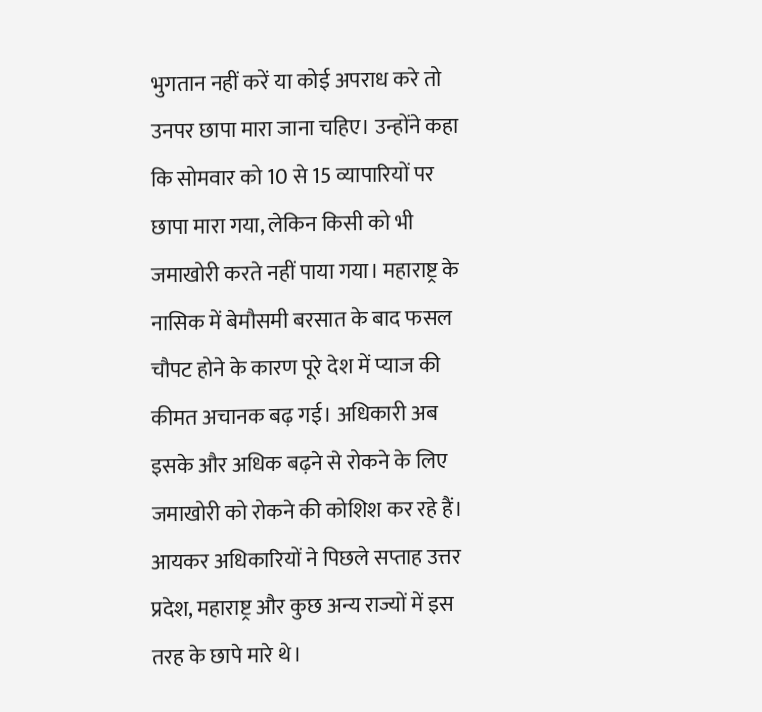भुगतान नहीं करें या कोई अपराध करे तो उनपर छापा मारा जाना चहिए। उन्होंने कहा कि सोमवार को 10 से 15 व्यापारियों पर छापा मारा गया, लेकिन किसी को भी जमाखोरी करते नहीं पाया गया। महाराष्ट्र के नासिक में बेमौसमी बरसात के बाद फसल चौपट होने के कारण पूरे देश में प्याज की कीमत अचानक बढ़ गई। अधिकारी अब इसके और अधिक बढ़ने से रोकने के लिए जमाखोरी को रोकने की कोशिश कर रहे हैं। आयकर अधिकारियों ने पिछले सप्ताह उत्तर प्रदेश, महाराष्ट्र और कुछ अन्य राज्यों में इस तरह के छापे मारे थे।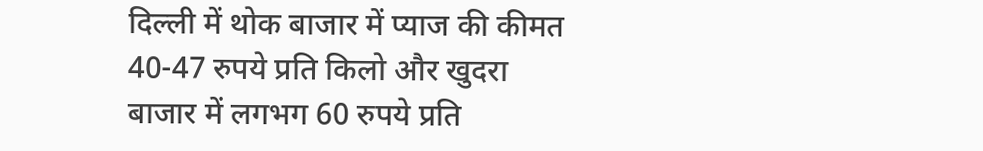दिल्ली में थोक बाजार में प्याज की कीमत 40-47 रुपये प्रति किलो और खुदरा बाजार में लगभग 60 रुपये प्रति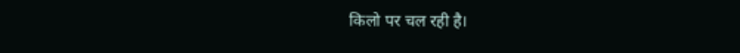किलो पर चल रही है।